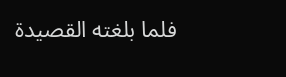فلما بلغته القصيدة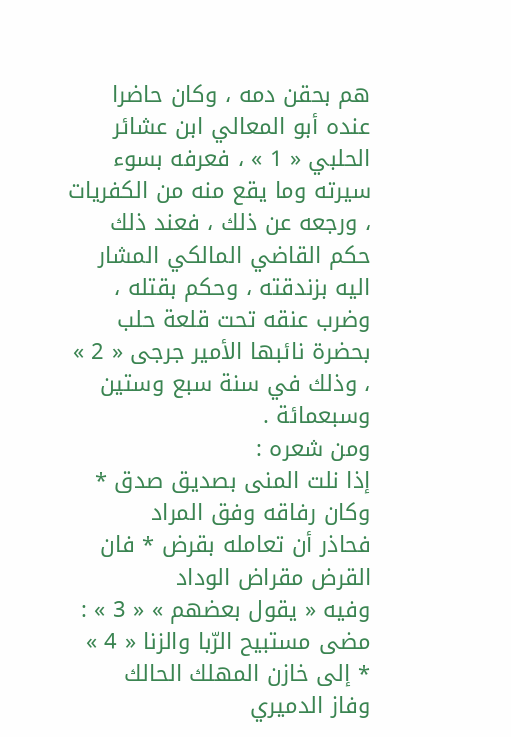هم بحقن دمه ، وكان حاضرا عنده أبو المعالي ابن عشائر الحلبي « 1 » ، فعرفه بسوء سيرته وما يقع منه من الكفريات ، ورجعه عن ذلك ، فعند ذلك حكم القاضي المالكي المشار اليه بزندقته ، وحكم بقتله ، وضرب عنقه تحت قلعة حلب بحضرة نائبها الأمير جرجى « 2 » ، وذلك في سنة سبع وستين وسبعمائة .
ومن شعره :
إذا نلت المنى بصديق صدق * وكان رفاقه وفق المراد
فحاذر أن تعامله بقرض * فان القرض مقراض الوداد
وفيه « يقول بعضهم » « 3 » :
مضى مستبيح الرّبا والزنا « 4 » * إلى خازن المهلك الحالك
وفاز الدميري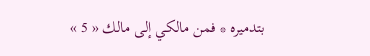بتدميره * فمن مالكي إلى مالك « 5 »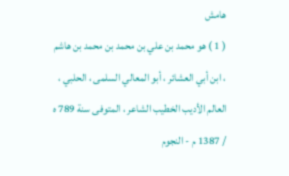هامش
( 1 ) هو محمد بن علي بن محمد بن محمد بن هاشم ، ابن أبي العشائر ، أبو المعالي السلمى ، الحلبي ، العالم الأديب الخطيب الشاعر ، المتوفى سنة 789 ه / 1387 م - النجوم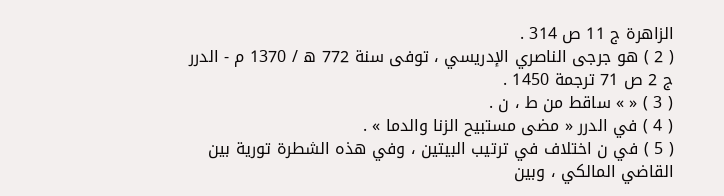الزاهرة ج 11 ص 314 .
( 2 ) هو جرجى الناصري الإدريسي ، توفى سنة 772 ه / 1370 م - الدرر ج 2 ص 71 ترجمة 1450 .
( 3 ) « » ساقط من ط ، ن .
( 4 ) في الدرر « مضى مستبيح الزنا والدما » .
( 5 ) في ن اختلاف في ترتيب البيتين ، وفي هذه الشطرة تورية بين القاضي المالكي ، وبين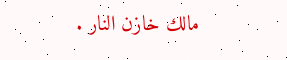مالك خازن النار .